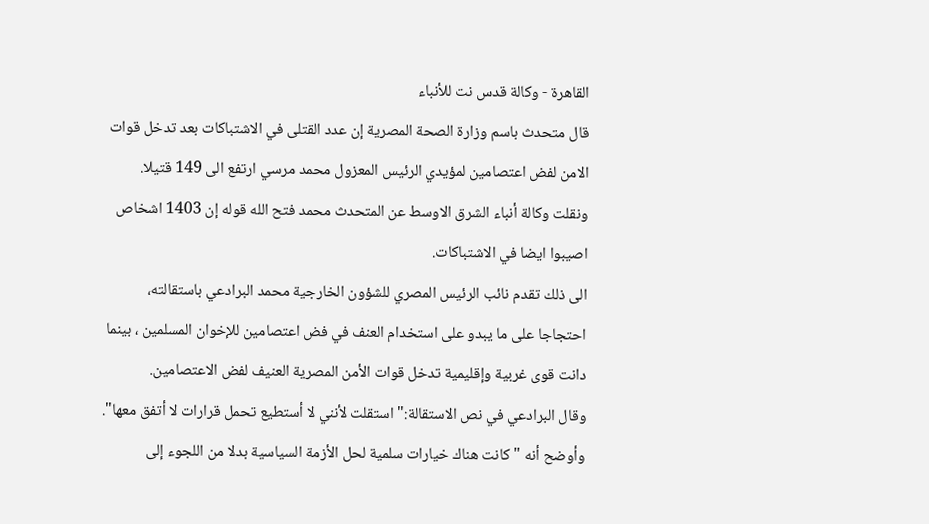القاهرة - وكالة قدس نت للأنباء
قال متحدث باسم وزارة الصحة المصرية إن عدد القتلى في الاشتباكات بعد تدخل قوات الامن لفض اعتصامين لمؤيدي الرئيس المعزول محمد مرسي ارتفع الى 149 قتيلا.
ونقلت وكالة أنباء الشرق الاوسط عن المتحدث محمد فتح الله قوله إن 1403 اشخاص اصيبوا ايضا في الاشتباكات.
الى ذلك تقدم نائب الرئيس المصري للشؤون الخارجية محمد البرادعي باستقالته، احتجاجا على ما يبدو على استخدام العنف في فض اعتصامين للإخوان المسلمين ، بينما دانت قوى غربية وإقليمية تدخل قوات الأمن المصرية العنيف لفض الاعتصامين.
وقال البرادعي في نص الاستقالة:" استقلت لأنني لا أستطيع تحمل قرارات لا أتفق معها". وأوضح أنه " كانت هناك خيارات سلمية لحل الأزمة السياسية بدلا من اللجوء إلى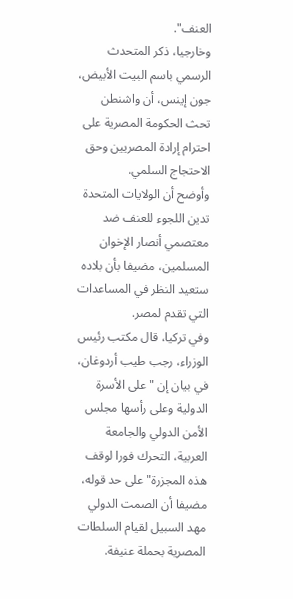العنف".
وخارجيا، ذكر المتحدث الرسمي باسم البيت الأبيض، جون إينس، أن واشنطن تحث الحكومة المصرية على احترام إرادة المصريين وحق الاحتجاج السلمي.
وأوضح أن الولايات المتحدة تدين اللجوء للعنف ضد معتصمي أنصار الإخوان المسلمين، مضيفا بأن بلاده ستعيد النظر في المساعدات التي تقدم لمصر.
وفي تركيا، قال مكتب رئيس الوزراء، رجب طيب أردوغان، في بيان إن "على الأسرة الدولية وعلى رأسها مجلس الأمن الدولي والجامعة العربية، التحرك فورا لوقف هذه المجزرة" على حد قوله، مضيفا أن الصمت الدولي مهد السبيل لقيام السلطات المصرية بحملة عنيفة.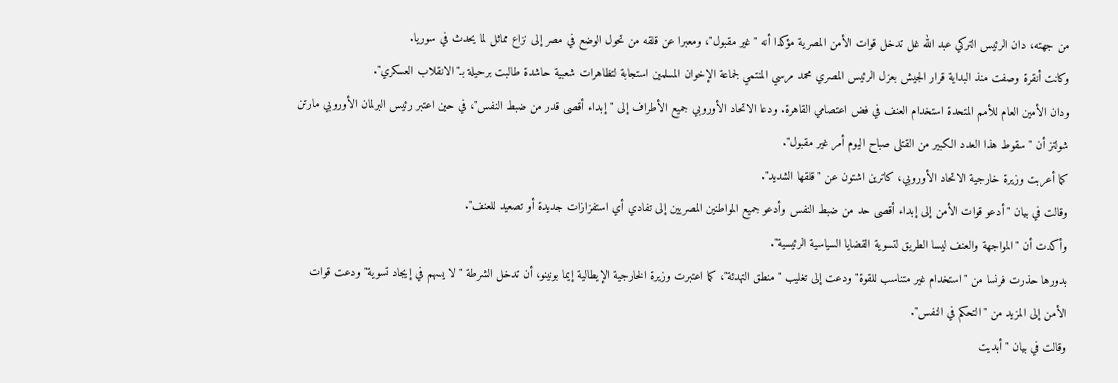من جهته، دان الرئيس التركي عبد الله غل تدخل قوات الأمن المصرية مؤكدا أنه "غير مقبول"، ومعبرا عن قلقه من تحول الوضع في مصر إلى نزاع مماثل لما يحدث في سوريا.
وكانت أنقرة وصفت منذ البداية قرار الجيش بعزل الرئيس المصري محمد مرسي المنتمي لجماعة الإخوان المسلمين استجابة لتظاهرات شعبية حاشدة طالبت برحيلة بـ"الانقلاب العسكري".
ودان الأمين العام للأمم المتحدة استخدام العنف في فض اعتصامي القاهرة. ودعا الاتحاد الأوروبي جميع الأطراف إلى "إبداء أقصى قدر من ضبط النفس"، في حين اعتبر رئيس البرلمان الأوروبي مارتن شولتز أن "سقوط هذا العدد الكبير من القتلى صباح اليوم أمر غير مقبول".
كما أعربت وزيرة خارجية الاتحاد الأوروبي، كاترين اشتون عن "قلقها الشديد".
وقالت في بيان "أدعو قوات الأمن إلى إبداء أقصى حد من ضبط النفس وأدعو جميع المواطنين المصريين إلى تفادي أي استفزازات جديدة أو تصعيد للعنف".
وأكدت أن "المواجهة والعنف ليسا الطريق لتسوية القضايا السياسية الرئيسية".
بدورها حذرت فرنسا من "استخدام غير متناسب للقوة" ودعت إلى تغليب "منطق التهدئة"، كما اعتبرت وزيرة الخارجية الإيطالية إيما بونينو، أن تدخل الشرطة "لا يسهم في إيجاد تسوية" ودعت قوات الأمن إلى المزيد من "التحكم في النفس".
وقالت في بيان "أبديت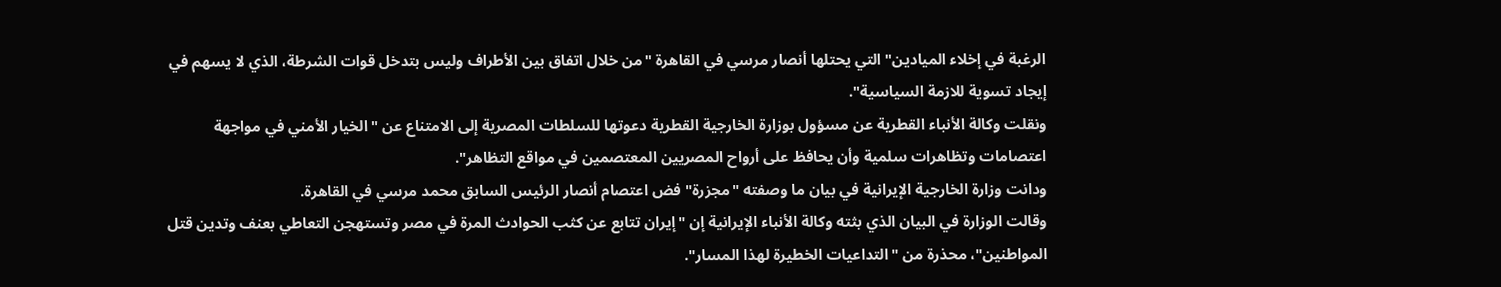الرغبة في إخلاء الميادين" التي يحتلها أنصار مرسي في القاهرة "من خلال اتفاق بين الأطراف وليس بتدخل قوات الشرطة، الذي لا يسهم في إيجاد تسوية للازمة السياسية".
ونقلت وكالة الأنباء القطرية عن مسؤول بوزارة الخارجية القطرية دعوتها للسلطات المصرية إلى الامتناع عن "الخيار الأمني في مواجهة اعتصامات وتظاهرات سلمية وأن يحافظ على أرواح المصريين المعتصمين في مواقع التظاهر".
ودانت وزارة الخارجية الإيرانية في بيان ما وصفته "مجزرة" فض اعتصام أنصار الرئيس السابق محمد مرسي في القاهرة.
وقالت الوزارة في البيان الذي بثته وكالة الأنباء الإيرانية إن "إيران تتابع عن كثب الحوادث المرة في مصر وتستهجن التعاطي بعنف وتدين قتل المواطنين"، محذرة من "التداعيات الخطيرة لهذا المسار".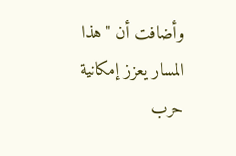وأضافت أن "هذا المسار يعزز إمكانية حرب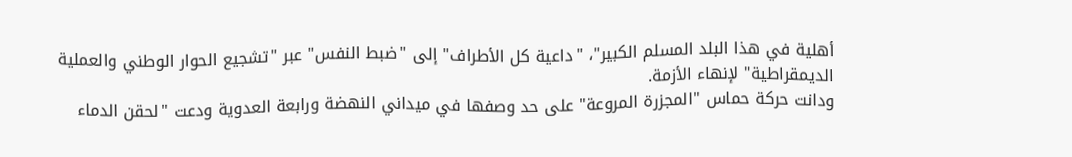أهلية في هذا البلد المسلم الكبير"، "داعية كل الأطراف" إلى "ضبط النفس" عبر "تشجيع الحوار الوطني والعملية الديمقراطية" لإنهاء الأزمة.
ودانت حركة حماس "المجزرة المروعة" على حد وصفها في ميداني النهضة ورابعة العدوية ودعت "لحقن الدماء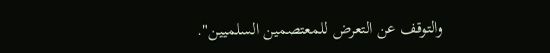والتوقف عن التعرض للمعتصمين السلميين".